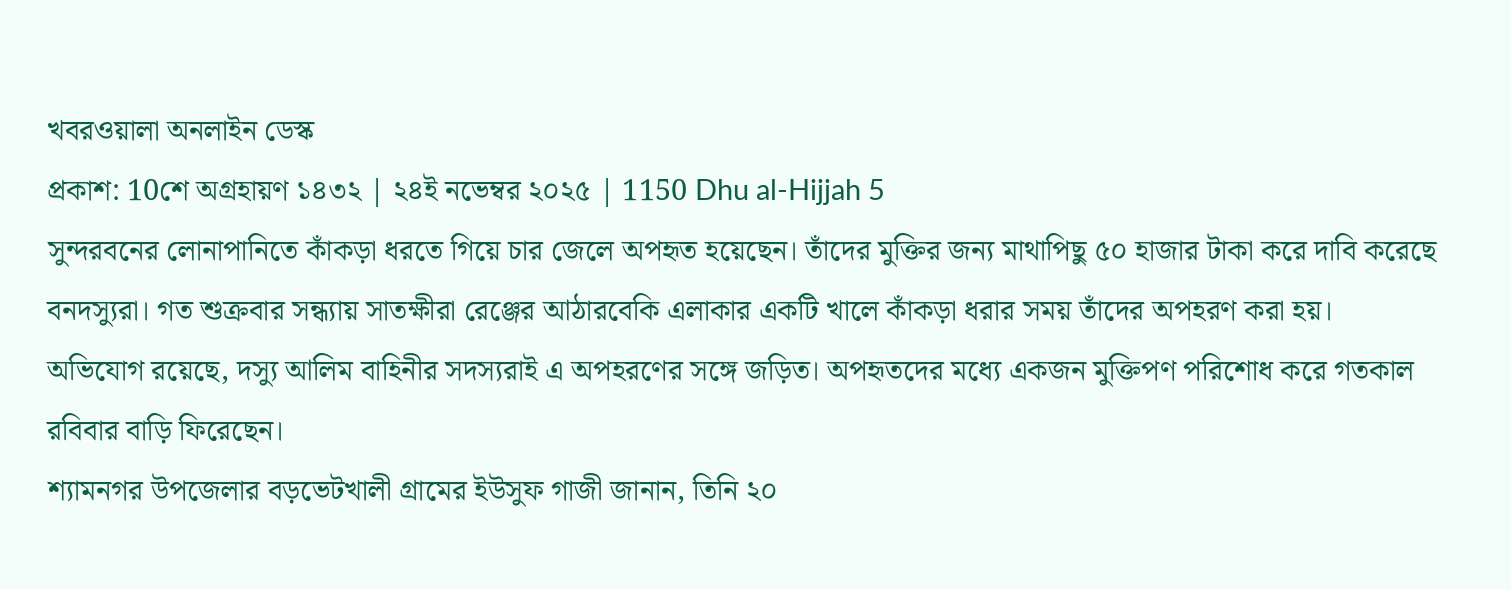খবরওয়ালা অনলাইন ডেস্ক
প্রকাশ: 10শে অগ্রহায়ণ ১৪৩২ | ২৪ই নভেম্বর ২০২৫ | 1150 Dhu al-Hijjah 5
সুন্দরবনের লোনাপানিতে কাঁকড়া ধরতে গিয়ে চার জেলে অপহৃত হয়েছেন। তাঁদের মুক্তির জন্য মাথাপিছু ৫০ হাজার টাকা করে দাবি করেছে বনদস্যুরা। গত শুক্রবার সন্ধ্যায় সাতক্ষীরা রেঞ্জের আঠারবেকি এলাকার একটি খালে কাঁকড়া ধরার সময় তাঁদের অপহরণ করা হয়।
অভিযোগ রয়েছে, দস্যু আলিম বাহিনীর সদস্যরাই এ অপহরণের সঙ্গে জড়িত। অপহৃতদের মধ্যে একজন মুক্তিপণ পরিশোধ করে গতকাল রবিবার বাড়ি ফিরেছেন।
শ্যামনগর উপজেলার বড়ভেটখালী গ্রামের ইউসুফ গাজী জানান, তিনি ২০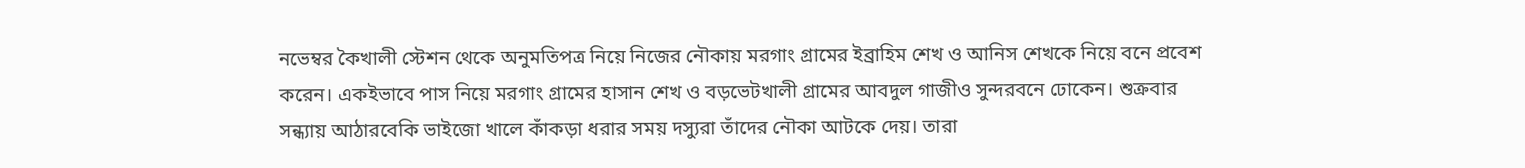নভেম্বর কৈখালী স্টেশন থেকে অনুমতিপত্র নিয়ে নিজের নৌকায় মরগাং গ্রামের ইব্রাহিম শেখ ও আনিস শেখকে নিয়ে বনে প্রবেশ করেন। একইভাবে পাস নিয়ে মরগাং গ্রামের হাসান শেখ ও বড়ভেটখালী গ্রামের আবদুল গাজীও সুন্দরবনে ঢোকেন। শুক্রবার সন্ধ্যায় আঠারবেকি ভাইজো খালে কাঁকড়া ধরার সময় দস্যুরা তাঁদের নৌকা আটকে দেয়। তারা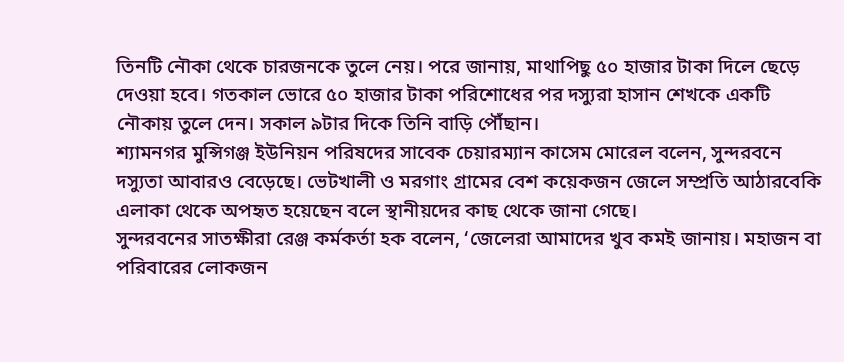তিনটি নৌকা থেকে চারজনকে তুলে নেয়। পরে জানায়, মাথাপিছু ৫০ হাজার টাকা দিলে ছেড়ে দেওয়া হবে। গতকাল ভোরে ৫০ হাজার টাকা পরিশোধের পর দস্যুরা হাসান শেখকে একটি নৌকায় তুলে দেন। সকাল ৯টার দিকে তিনি বাড়ি পৌঁছান।
শ্যামনগর মুন্সিগঞ্জ ইউনিয়ন পরিষদের সাবেক চেয়ারম্যান কাসেম মোরেল বলেন, সুন্দরবনে দস্যুতা আবারও বেড়েছে। ভেটখালী ও মরগাং গ্রামের বেশ কয়েকজন জেলে সম্প্রতি আঠারবেকি এলাকা থেকে অপহৃত হয়েছেন বলে স্থানীয়দের কাছ থেকে জানা গেছে।
সুন্দরবনের সাতক্ষীরা রেঞ্জ কর্মকর্তা হক বলেন, ‘জেলেরা আমাদের খুব কমই জানায়। মহাজন বা পরিবারের লোকজন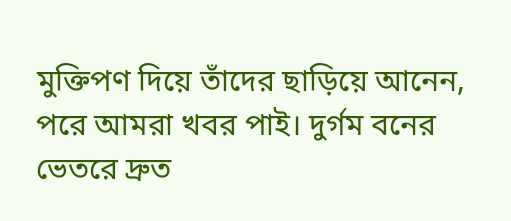মুক্তিপণ দিয়ে তাঁদের ছাড়িয়ে আনেন, পরে আমরা খবর পাই। দুর্গম বনের ভেতরে দ্রুত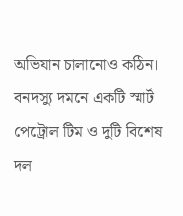অভিযান চালানোও কঠিন। বনদস্যু দমনে একটি স্মার্ট পেট্রোল টিম ও দুটি বিশেষ দল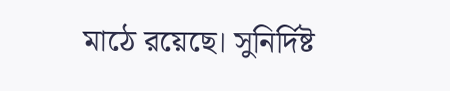মাঠে রয়েছে। সুনির্দিষ্ট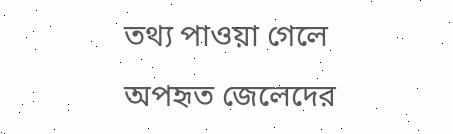তথ্য পাওয়া গেলে অপহৃত জেলেদের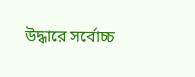উদ্ধারে সর্বোচ্চ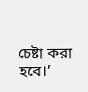চেষ্টা করা হবে।’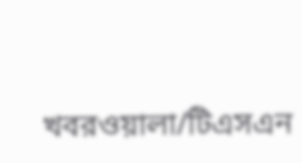খবরওয়ালা/টিএসএন